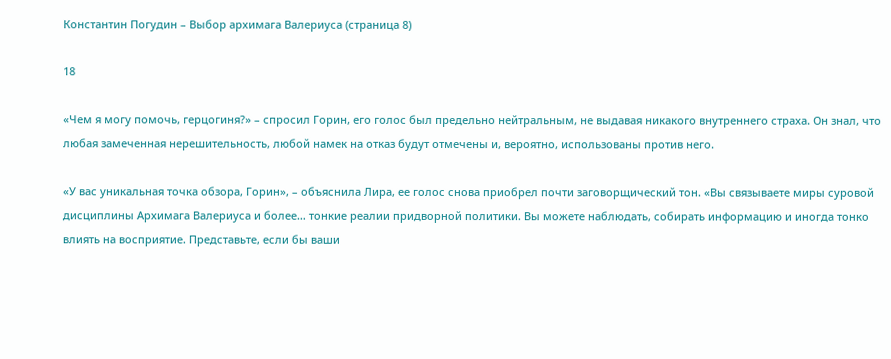Константин Погудин – Выбор архимага Валериуса (страница 8)

18

«Чем я могу помочь, герцогиня?» – спросил Горин, его голос был предельно нейтральным, не выдавая никакого внутреннего страха. Он знал, что любая замеченная нерешительность, любой намек на отказ будут отмечены и, вероятно, использованы против него.

«У вас уникальная точка обзора, Горин», – объяснила Лира, ее голос снова приобрел почти заговорщический тон. «Вы связываете миры суровой дисциплины Архимага Валериуса и более… тонкие реалии придворной политики. Вы можете наблюдать, собирать информацию и иногда тонко влиять на восприятие. Представьте, если бы ваши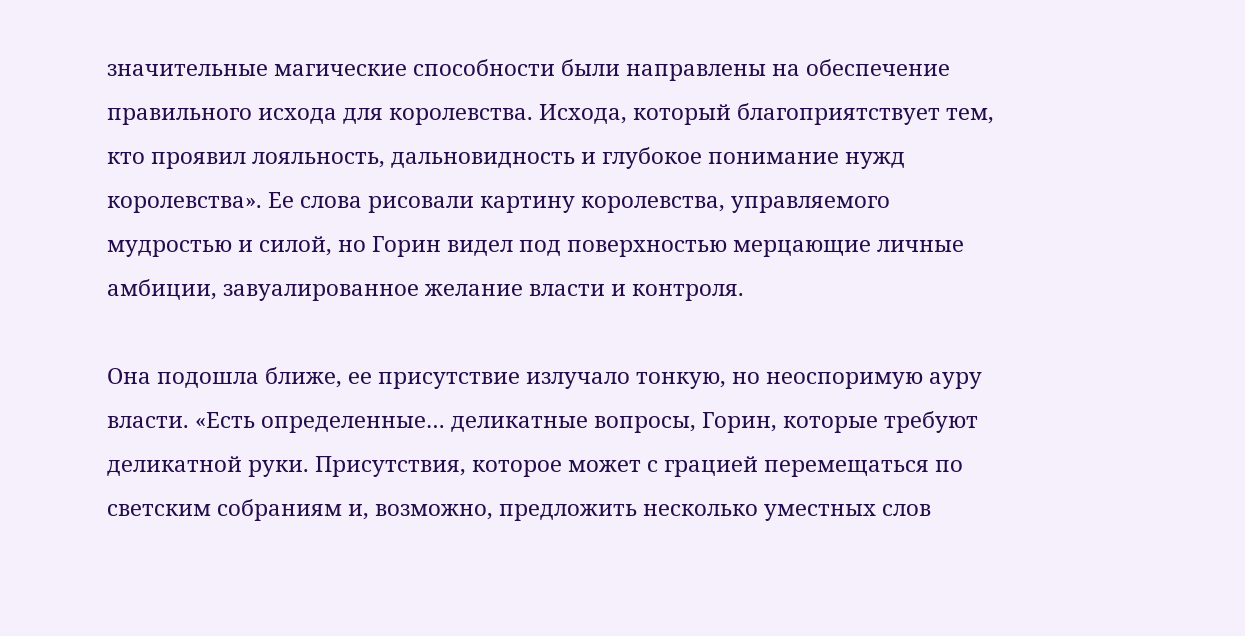значительные магические способности были направлены на обеспечение правильного исхода для королевства. Исхода, который благоприятствует тем, кто проявил лояльность, дальновидность и глубокое понимание нужд королевства». Ее слова рисовали картину королевства, управляемого мудростью и силой, но Горин видел под поверхностью мерцающие личные амбиции, завуалированное желание власти и контроля.

Она подошла ближе, ее присутствие излучало тонкую, но неоспоримую ауру власти. «Есть определенные… деликатные вопросы, Горин, которые требуют деликатной руки. Присутствия, которое может с грацией перемещаться по светским собраниям и, возможно, предложить несколько уместных слов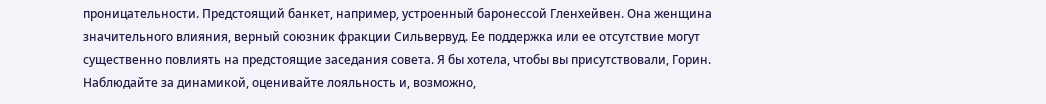проницательности. Предстоящий банкет, например, устроенный баронессой Гленхейвен. Она женщина значительного влияния, верный союзник фракции Сильвервуд. Ее поддержка или ее отсутствие могут существенно повлиять на предстоящие заседания совета. Я бы хотела, чтобы вы присутствовали, Горин. Наблюдайте за динамикой, оценивайте лояльность и, возможно,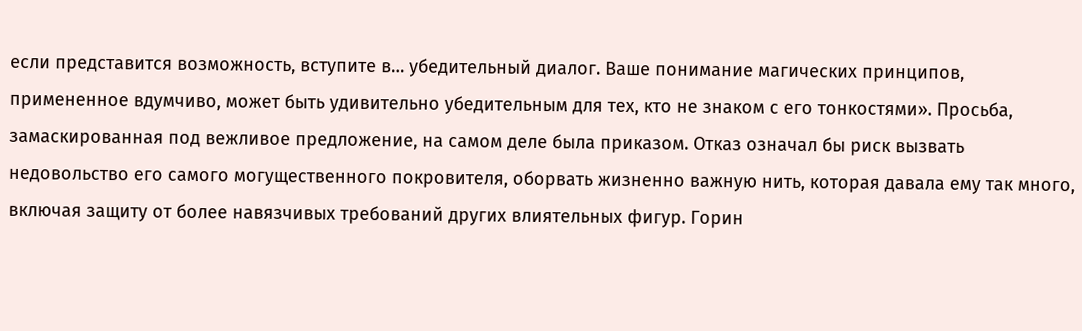если представится возможность, вступите в… убедительный диалог. Ваше понимание магических принципов, примененное вдумчиво, может быть удивительно убедительным для тех, кто не знаком с его тонкостями». Просьба, замаскированная под вежливое предложение, на самом деле была приказом. Отказ означал бы риск вызвать недовольство его самого могущественного покровителя, оборвать жизненно важную нить, которая давала ему так много, включая защиту от более навязчивых требований других влиятельных фигур. Горин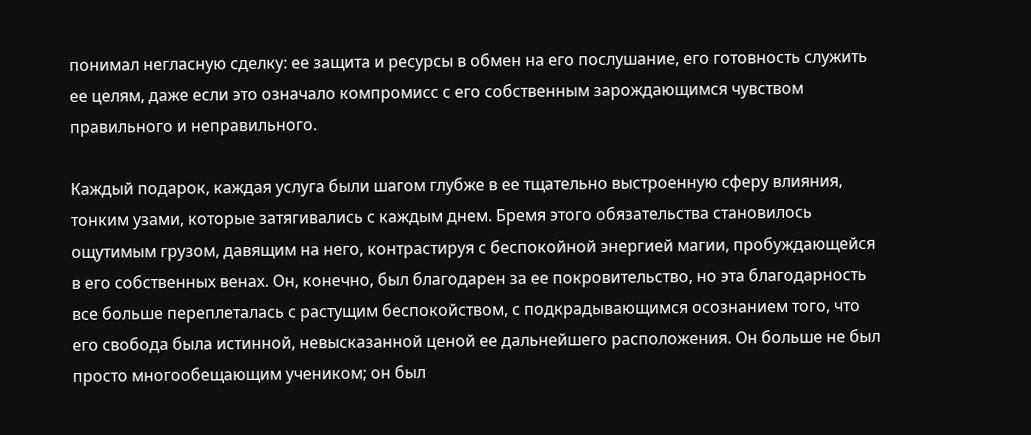понимал негласную сделку: ее защита и ресурсы в обмен на его послушание, его готовность служить ее целям, даже если это означало компромисс с его собственным зарождающимся чувством правильного и неправильного.

Каждый подарок, каждая услуга были шагом глубже в ее тщательно выстроенную сферу влияния, тонким узами, которые затягивались с каждым днем. Бремя этого обязательства становилось ощутимым грузом, давящим на него, контрастируя с беспокойной энергией магии, пробуждающейся в его собственных венах. Он, конечно, был благодарен за ее покровительство, но эта благодарность все больше переплеталась с растущим беспокойством, с подкрадывающимся осознанием того, что его свобода была истинной, невысказанной ценой ее дальнейшего расположения. Он больше не был просто многообещающим учеником; он был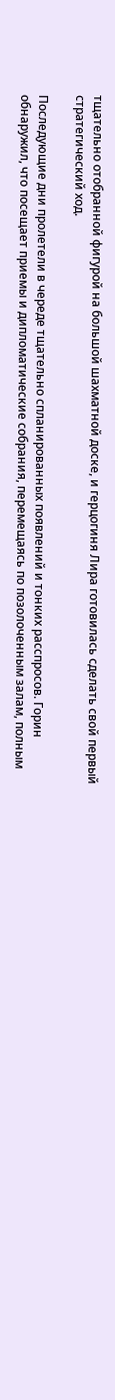тщательно отобранной фигурой на большой шахматной доске, и герцогиня Лира готовилась сделать свой первый стратегический ход.

Последующие дни пролетели в череде тщательно спланированных появлений и тонких расспросов. Горин обнаружил, что посещает приемы и дипломатические собрания, перемещаясь по позолоченным залам, полным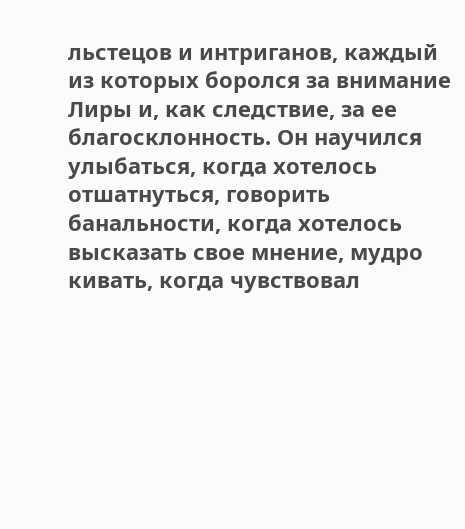льстецов и интриганов, каждый из которых боролся за внимание Лиры и, как следствие, за ее благосклонность. Он научился улыбаться, когда хотелось отшатнуться, говорить банальности, когда хотелось высказать свое мнение, мудро кивать, когда чувствовал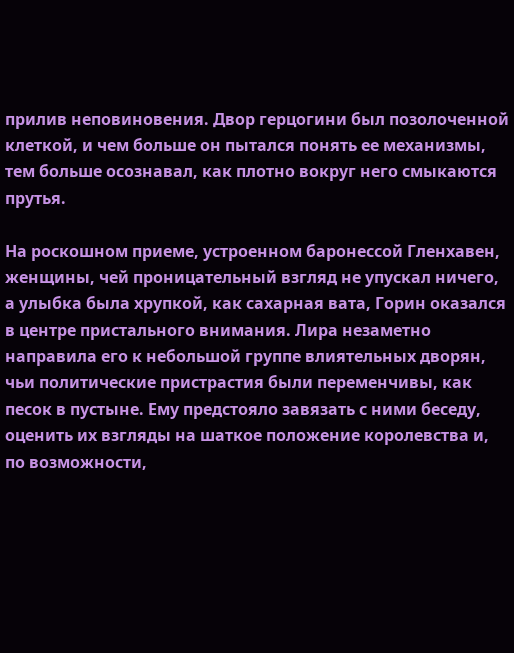прилив неповиновения. Двор герцогини был позолоченной клеткой, и чем больше он пытался понять ее механизмы, тем больше осознавал, как плотно вокруг него смыкаются прутья.

На роскошном приеме, устроенном баронессой Гленхавен, женщины, чей проницательный взгляд не упускал ничего, а улыбка была хрупкой, как сахарная вата, Горин оказался в центре пристального внимания. Лира незаметно направила его к небольшой группе влиятельных дворян, чьи политические пристрастия были переменчивы, как песок в пустыне. Ему предстояло завязать с ними беседу, оценить их взгляды на шаткое положение королевства и, по возможности,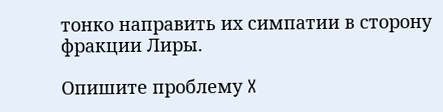тонко направить их симпатии в сторону фракции Лиры.

Опишите проблему X